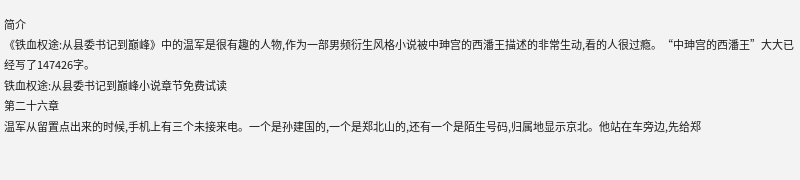简介
《铁血权途:从县委书记到巅峰》中的温军是很有趣的人物,作为一部男频衍生风格小说被中珅宫的西潘王描述的非常生动,看的人很过瘾。“中珅宫的西潘王”大大已经写了147426字。
铁血权途:从县委书记到巅峰小说章节免费试读
第二十六章
温军从留置点出来的时候,手机上有三个未接来电。一个是孙建国的,一个是郑北山的,还有一个是陌生号码,归属地显示京北。他站在车旁边,先给郑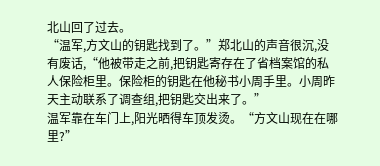北山回了过去。
“温军,方文山的钥匙找到了。”郑北山的声音很沉,没有废话,“他被带走之前,把钥匙寄存在了省档案馆的私人保险柜里。保险柜的钥匙在他秘书小周手里。小周昨天主动联系了调查组,把钥匙交出来了。”
温军靠在车门上,阳光晒得车顶发烫。“方文山现在在哪里?”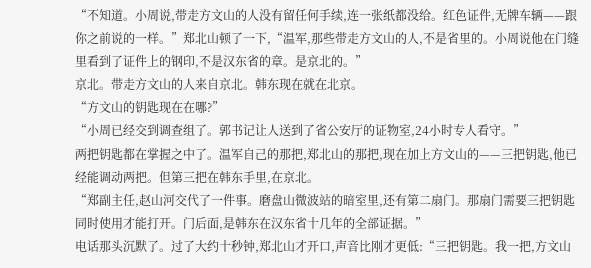“不知道。小周说,带走方文山的人没有留任何手续,连一张纸都没给。红色证件,无牌车辆——跟你之前说的一样。”郑北山顿了一下,“温军,那些带走方文山的人,不是省里的。小周说他在门缝里看到了证件上的钢印,不是汉东省的章。是京北的。”
京北。带走方文山的人来自京北。韩东现在就在北京。
“方文山的钥匙现在在哪?”
“小周已经交到调查组了。郭书记让人送到了省公安厅的证物室,24小时专人看守。”
两把钥匙都在掌握之中了。温军自己的那把,郑北山的那把,现在加上方文山的——三把钥匙,他已经能调动两把。但第三把在韩东手里,在京北。
“郑副主任,赵山河交代了一件事。磨盘山微波站的暗室里,还有第二扇门。那扇门需要三把钥匙同时使用才能打开。门后面,是韩东在汉东省十几年的全部证据。”
电话那头沉默了。过了大约十秒钟,郑北山才开口,声音比刚才更低:“三把钥匙。我一把,方文山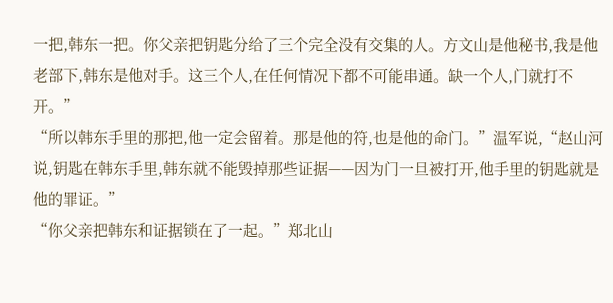一把,韩东一把。你父亲把钥匙分给了三个完全没有交集的人。方文山是他秘书,我是他老部下,韩东是他对手。这三个人,在任何情况下都不可能串通。缺一个人,门就打不开。”
“所以韩东手里的那把,他一定会留着。那是他的符,也是他的命门。”温军说,“赵山河说,钥匙在韩东手里,韩东就不能毁掉那些证据——因为门一旦被打开,他手里的钥匙就是他的罪证。”
“你父亲把韩东和证据锁在了一起。”郑北山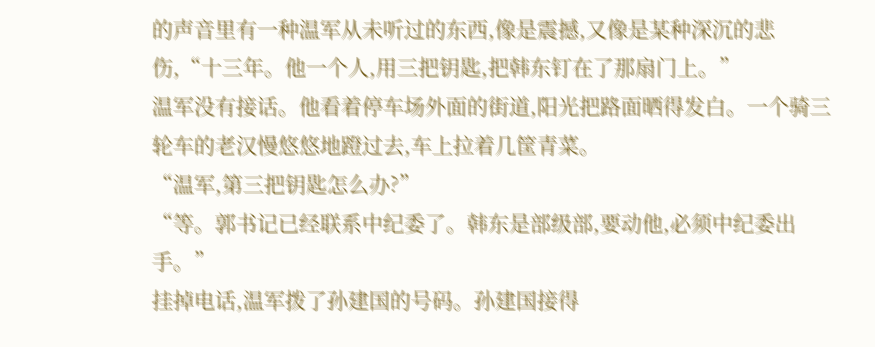的声音里有一种温军从未听过的东西,像是震撼,又像是某种深沉的悲伤,“十三年。他一个人,用三把钥匙,把韩东钉在了那扇门上。”
温军没有接话。他看着停车场外面的街道,阳光把路面晒得发白。一个骑三轮车的老汉慢悠悠地蹬过去,车上拉着几筐青菜。
“温军,第三把钥匙怎么办?”
“等。郭书记已经联系中纪委了。韩东是部级部,要动他,必须中纪委出手。”
挂掉电话,温军拨了孙建国的号码。孙建国接得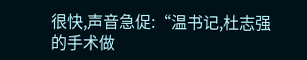很快,声音急促:“温书记,杜志强的手术做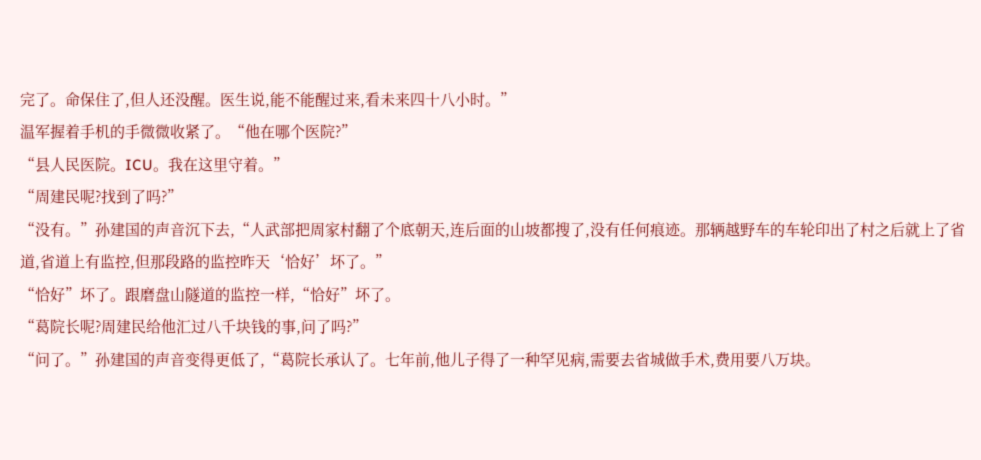完了。命保住了,但人还没醒。医生说,能不能醒过来,看未来四十八小时。”
温军握着手机的手微微收紧了。“他在哪个医院?”
“县人民医院。ICU。我在这里守着。”
“周建民呢?找到了吗?”
“没有。”孙建国的声音沉下去,“人武部把周家村翻了个底朝天,连后面的山坡都搜了,没有任何痕迹。那辆越野车的车轮印出了村之后就上了省道,省道上有监控,但那段路的监控昨天‘恰好’坏了。”
“恰好”坏了。跟磨盘山隧道的监控一样,“恰好”坏了。
“葛院长呢?周建民给他汇过八千块钱的事,问了吗?”
“问了。”孙建国的声音变得更低了,“葛院长承认了。七年前,他儿子得了一种罕见病,需要去省城做手术,费用要八万块。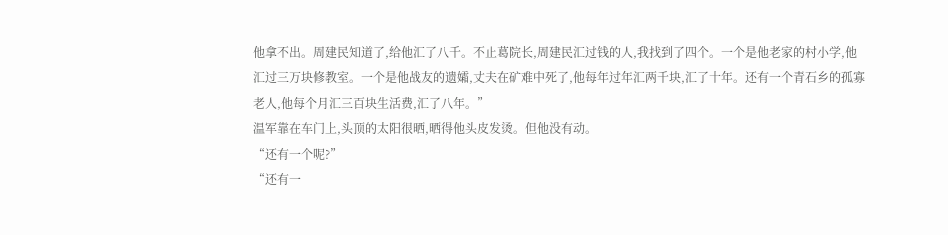他拿不出。周建民知道了,给他汇了八千。不止葛院长,周建民汇过钱的人,我找到了四个。一个是他老家的村小学,他汇过三万块修教室。一个是他战友的遗孀,丈夫在矿难中死了,他每年过年汇两千块,汇了十年。还有一个青石乡的孤寡老人,他每个月汇三百块生活费,汇了八年。”
温军靠在车门上,头顶的太阳很晒,晒得他头皮发烫。但他没有动。
“还有一个呢?”
“还有一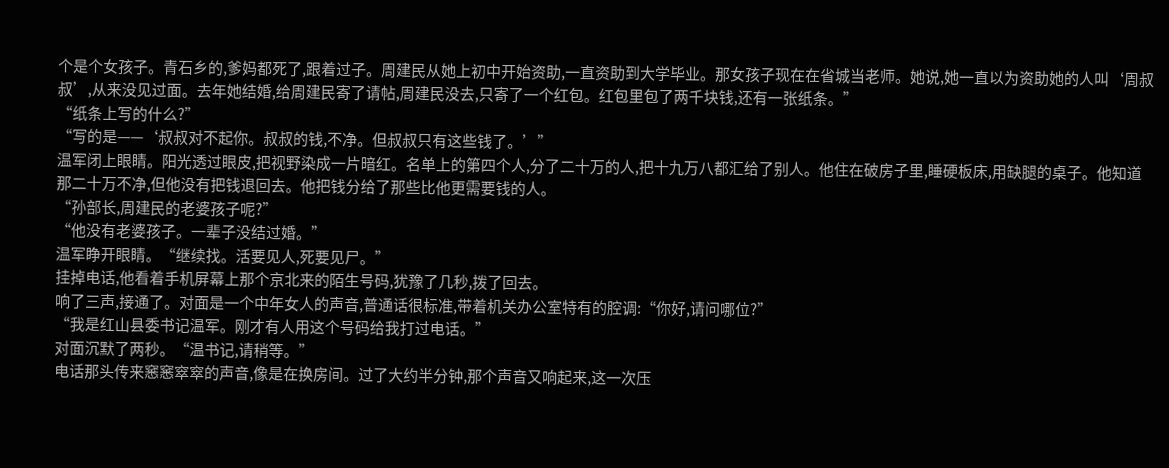个是个女孩子。青石乡的,爹妈都死了,跟着过子。周建民从她上初中开始资助,一直资助到大学毕业。那女孩子现在在省城当老师。她说,她一直以为资助她的人叫‘周叔叔’,从来没见过面。去年她结婚,给周建民寄了请帖,周建民没去,只寄了一个红包。红包里包了两千块钱,还有一张纸条。”
“纸条上写的什么?”
“写的是——‘叔叔对不起你。叔叔的钱,不净。但叔叔只有这些钱了。’”
温军闭上眼睛。阳光透过眼皮,把视野染成一片暗红。名单上的第四个人,分了二十万的人,把十九万八都汇给了别人。他住在破房子里,睡硬板床,用缺腿的桌子。他知道那二十万不净,但他没有把钱退回去。他把钱分给了那些比他更需要钱的人。
“孙部长,周建民的老婆孩子呢?”
“他没有老婆孩子。一辈子没结过婚。”
温军睁开眼睛。“继续找。活要见人,死要见尸。”
挂掉电话,他看着手机屏幕上那个京北来的陌生号码,犹豫了几秒,拨了回去。
响了三声,接通了。对面是一个中年女人的声音,普通话很标准,带着机关办公室特有的腔调:“你好,请问哪位?”
“我是红山县委书记温军。刚才有人用这个号码给我打过电话。”
对面沉默了两秒。“温书记,请稍等。”
电话那头传来窸窸窣窣的声音,像是在换房间。过了大约半分钟,那个声音又响起来,这一次压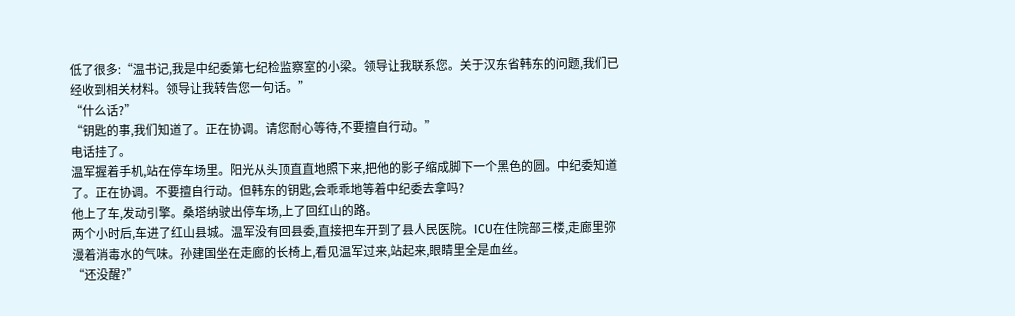低了很多:“温书记,我是中纪委第七纪检监察室的小梁。领导让我联系您。关于汉东省韩东的问题,我们已经收到相关材料。领导让我转告您一句话。”
“什么话?”
“钥匙的事,我们知道了。正在协调。请您耐心等待,不要擅自行动。”
电话挂了。
温军握着手机,站在停车场里。阳光从头顶直直地照下来,把他的影子缩成脚下一个黑色的圆。中纪委知道了。正在协调。不要擅自行动。但韩东的钥匙,会乖乖地等着中纪委去拿吗?
他上了车,发动引擎。桑塔纳驶出停车场,上了回红山的路。
两个小时后,车进了红山县城。温军没有回县委,直接把车开到了县人民医院。ICU在住院部三楼,走廊里弥漫着消毒水的气味。孙建国坐在走廊的长椅上,看见温军过来,站起来,眼睛里全是血丝。
“还没醒?”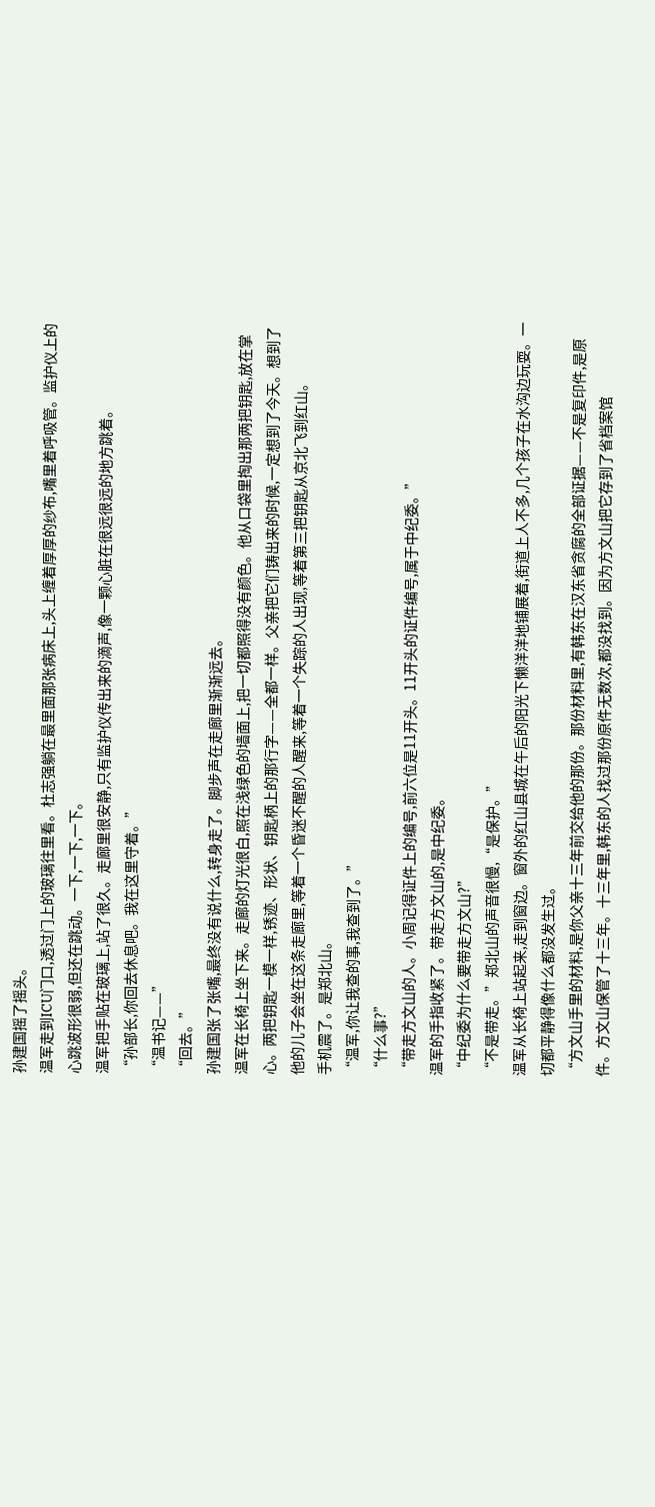孙建国摇了摇头。
温军走到ICU门口,透过门上的玻璃往里看。杜志强躺在最里面那张病床上,头上缠着厚厚的纱布,嘴里着呼吸管。监护仪上的心跳波形很弱,但还在跳动。一下,一下,一下。
温军把手贴在玻璃上,站了很久。走廊里很安静,只有监护仪传出来的滴声,像一颗心脏在很远很远的地方跳着。
“孙部长,你回去休息吧。我在这里守着。”
“温书记——”
“回去。”
孙建国张了张嘴,最终没有说什么,转身走了。脚步声在走廊里渐渐远去。
温军在长椅上坐下来。走廊的灯光很白,照在浅绿色的墙面上,把一切都照得没有颜色。他从口袋里掏出那两把钥匙,放在掌心。两把钥匙一模一样,锈迹、形状、钥匙柄上的那行字——全都一样。父亲把它们铸出来的时候,一定想到了今天。想到了他的儿子会坐在这条走廊里,等着一个昏迷不醒的人醒来,等着一个失踪的人出现,等着第三把钥匙从京北飞到红山。
手机震了。是郑北山。
“温军,你让我查的事,我查到了。”
“什么事?”
“带走方文山的人。小周记得证件上的编号,前六位是11开头。11开头的证件编号,属于中纪委。”
温军的手指收紧了。带走方文山的,是中纪委。
“中纪委为什么要带走方文山?”
“不是带走。”郑北山的声音很慢,“是保护。”
温军从长椅上站起来,走到窗边。窗外的红山县城在午后的阳光下懒洋洋地铺展着,街道上人不多,几个孩子在水沟边玩耍。一切都平静得像什么都没发生过。
“方文山手里的材料,是你父亲十三年前交给他的那份。那份材料里,有韩东在汉东省贪腐的全部证据——不是复印件,是原件。方文山保管了十三年。十三年里,韩东的人找过那份原件无数次,都没找到。因为方文山把它存到了省档案馆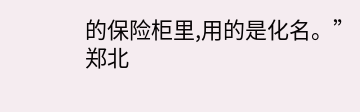的保险柜里,用的是化名。”
郑北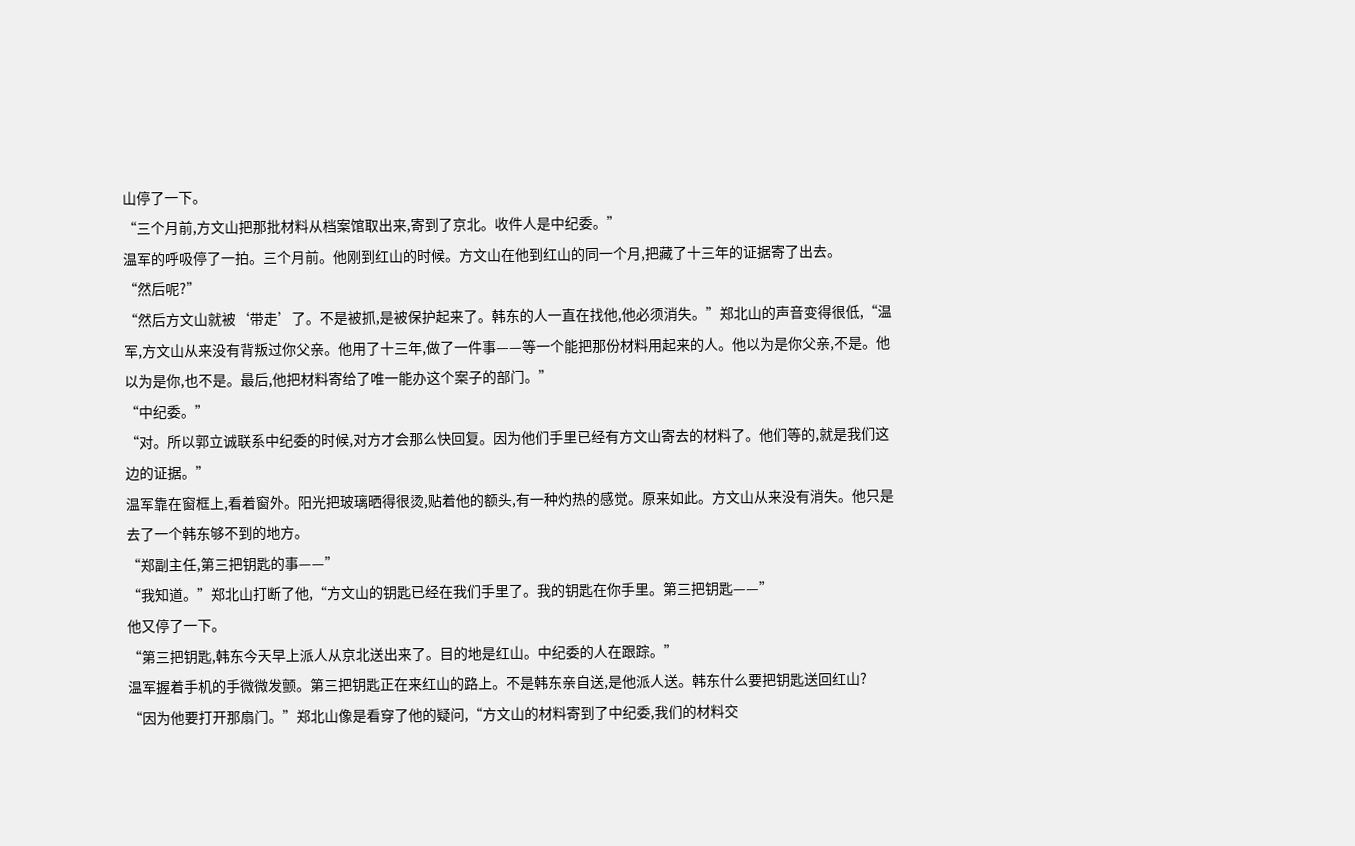山停了一下。
“三个月前,方文山把那批材料从档案馆取出来,寄到了京北。收件人是中纪委。”
温军的呼吸停了一拍。三个月前。他刚到红山的时候。方文山在他到红山的同一个月,把藏了十三年的证据寄了出去。
“然后呢?”
“然后方文山就被‘带走’了。不是被抓,是被保护起来了。韩东的人一直在找他,他必须消失。”郑北山的声音变得很低,“温军,方文山从来没有背叛过你父亲。他用了十三年,做了一件事——等一个能把那份材料用起来的人。他以为是你父亲,不是。他以为是你,也不是。最后,他把材料寄给了唯一能办这个案子的部门。”
“中纪委。”
“对。所以郭立诚联系中纪委的时候,对方才会那么快回复。因为他们手里已经有方文山寄去的材料了。他们等的,就是我们这边的证据。”
温军靠在窗框上,看着窗外。阳光把玻璃晒得很烫,贴着他的额头,有一种灼热的感觉。原来如此。方文山从来没有消失。他只是去了一个韩东够不到的地方。
“郑副主任,第三把钥匙的事——”
“我知道。”郑北山打断了他,“方文山的钥匙已经在我们手里了。我的钥匙在你手里。第三把钥匙——”
他又停了一下。
“第三把钥匙,韩东今天早上派人从京北送出来了。目的地是红山。中纪委的人在跟踪。”
温军握着手机的手微微发颤。第三把钥匙正在来红山的路上。不是韩东亲自送,是他派人送。韩东什么要把钥匙送回红山?
“因为他要打开那扇门。”郑北山像是看穿了他的疑问,“方文山的材料寄到了中纪委,我们的材料交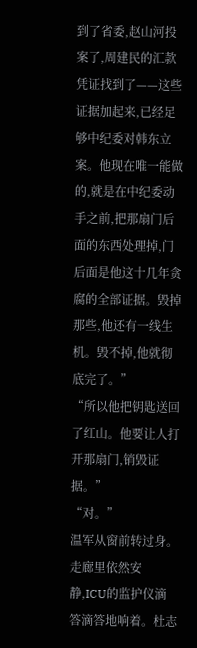到了省委,赵山河投案了,周建民的汇款凭证找到了——这些证据加起来,已经足够中纪委对韩东立案。他现在唯一能做的,就是在中纪委动手之前,把那扇门后面的东西处理掉,门后面是他这十几年贪腐的全部证据。毁掉那些,他还有一线生机。毁不掉,他就彻底完了。”
“所以他把钥匙送回了红山。他要让人打开那扇门,销毁证据。”
“对。”
温军从窗前转过身。走廊里依然安静,ICU的监护仪滴答滴答地响着。杜志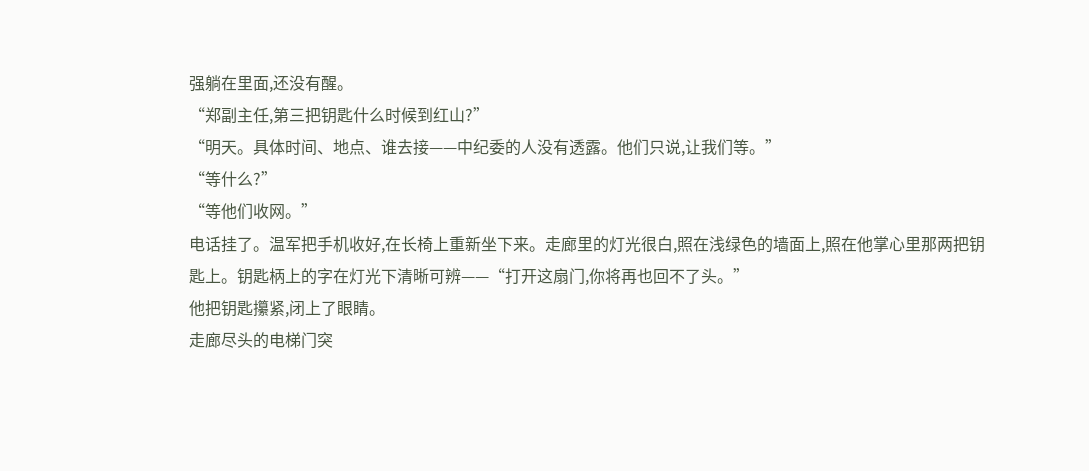强躺在里面,还没有醒。
“郑副主任,第三把钥匙什么时候到红山?”
“明天。具体时间、地点、谁去接——中纪委的人没有透露。他们只说,让我们等。”
“等什么?”
“等他们收网。”
电话挂了。温军把手机收好,在长椅上重新坐下来。走廊里的灯光很白,照在浅绿色的墙面上,照在他掌心里那两把钥匙上。钥匙柄上的字在灯光下清晰可辨——“打开这扇门,你将再也回不了头。”
他把钥匙攥紧,闭上了眼睛。
走廊尽头的电梯门突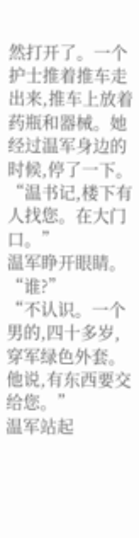然打开了。一个护士推着推车走出来,推车上放着药瓶和器械。她经过温军身边的时候,停了一下。
“温书记,楼下有人找您。在大门口。”
温军睁开眼睛。“谁?”
“不认识。一个男的,四十多岁,穿军绿色外套。他说,有东西要交给您。”
温军站起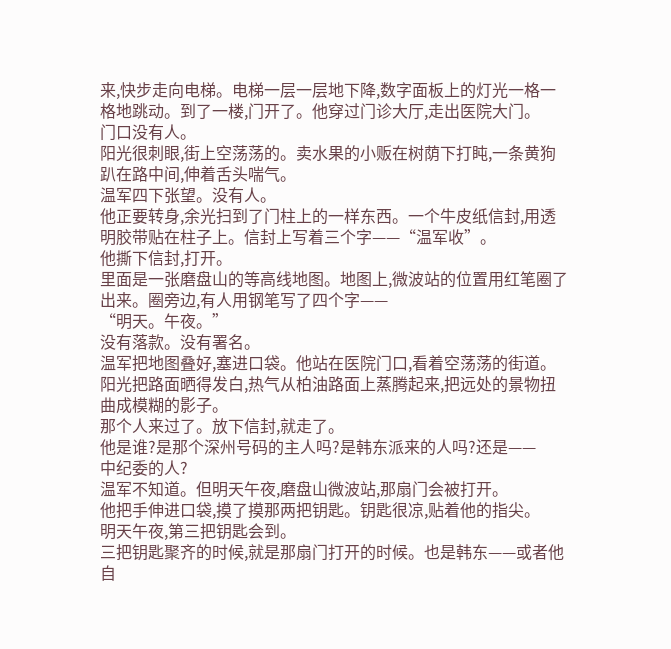来,快步走向电梯。电梯一层一层地下降,数字面板上的灯光一格一格地跳动。到了一楼,门开了。他穿过门诊大厅,走出医院大门。
门口没有人。
阳光很刺眼,街上空荡荡的。卖水果的小贩在树荫下打盹,一条黄狗趴在路中间,伸着舌头喘气。
温军四下张望。没有人。
他正要转身,余光扫到了门柱上的一样东西。一个牛皮纸信封,用透明胶带贴在柱子上。信封上写着三个字——“温军收”。
他撕下信封,打开。
里面是一张磨盘山的等高线地图。地图上,微波站的位置用红笔圈了出来。圈旁边,有人用钢笔写了四个字——
“明天。午夜。”
没有落款。没有署名。
温军把地图叠好,塞进口袋。他站在医院门口,看着空荡荡的街道。阳光把路面晒得发白,热气从柏油路面上蒸腾起来,把远处的景物扭曲成模糊的影子。
那个人来过了。放下信封,就走了。
他是谁?是那个深州号码的主人吗?是韩东派来的人吗?还是——
中纪委的人?
温军不知道。但明天午夜,磨盘山微波站,那扇门会被打开。
他把手伸进口袋,摸了摸那两把钥匙。钥匙很凉,贴着他的指尖。
明天午夜,第三把钥匙会到。
三把钥匙聚齐的时候,就是那扇门打开的时候。也是韩东——或者他自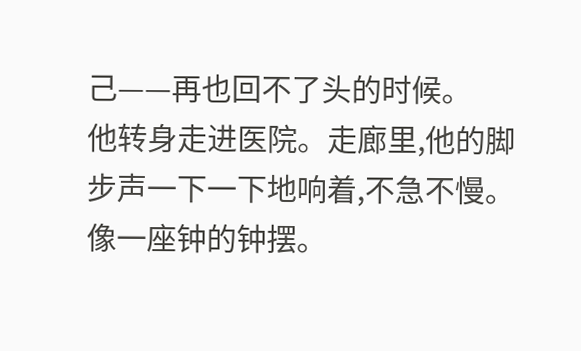己——再也回不了头的时候。
他转身走进医院。走廊里,他的脚步声一下一下地响着,不急不慢。
像一座钟的钟摆。